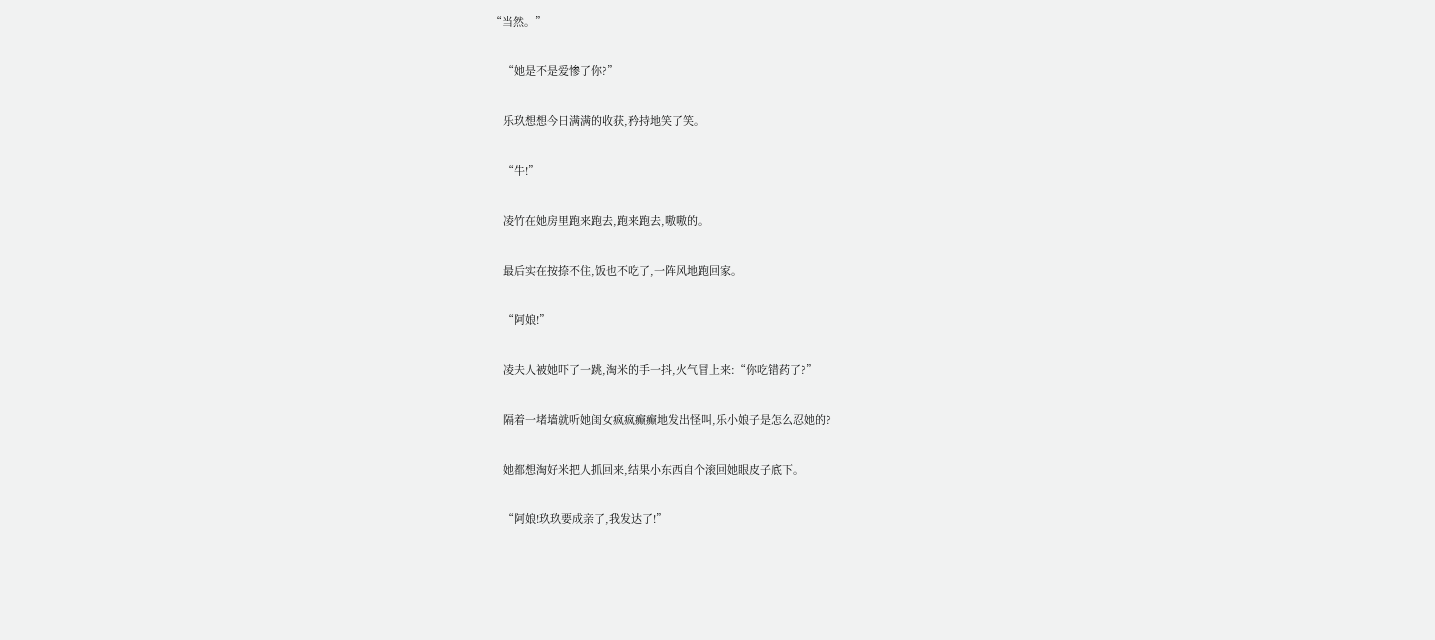“当然。”

    “她是不是爱惨了你?”

    乐玖想想今日满满的收获,矜持地笑了笑。

    “牛!”

    凌竹在她房里跑来跑去,跑来跑去,嗷嗷的。

    最后实在按捺不住,饭也不吃了,一阵风地跑回家。

    “阿娘!”

    凌夫人被她吓了一跳,淘米的手一抖,火气冒上来:“你吃错药了?”

    隔着一堵墙就听她闺女疯疯癫癫地发出怪叫,乐小娘子是怎么忍她的?

    她都想淘好米把人抓回来,结果小东西自个滚回她眼皮子底下。

    “阿娘!玖玖要成亲了,我发达了!”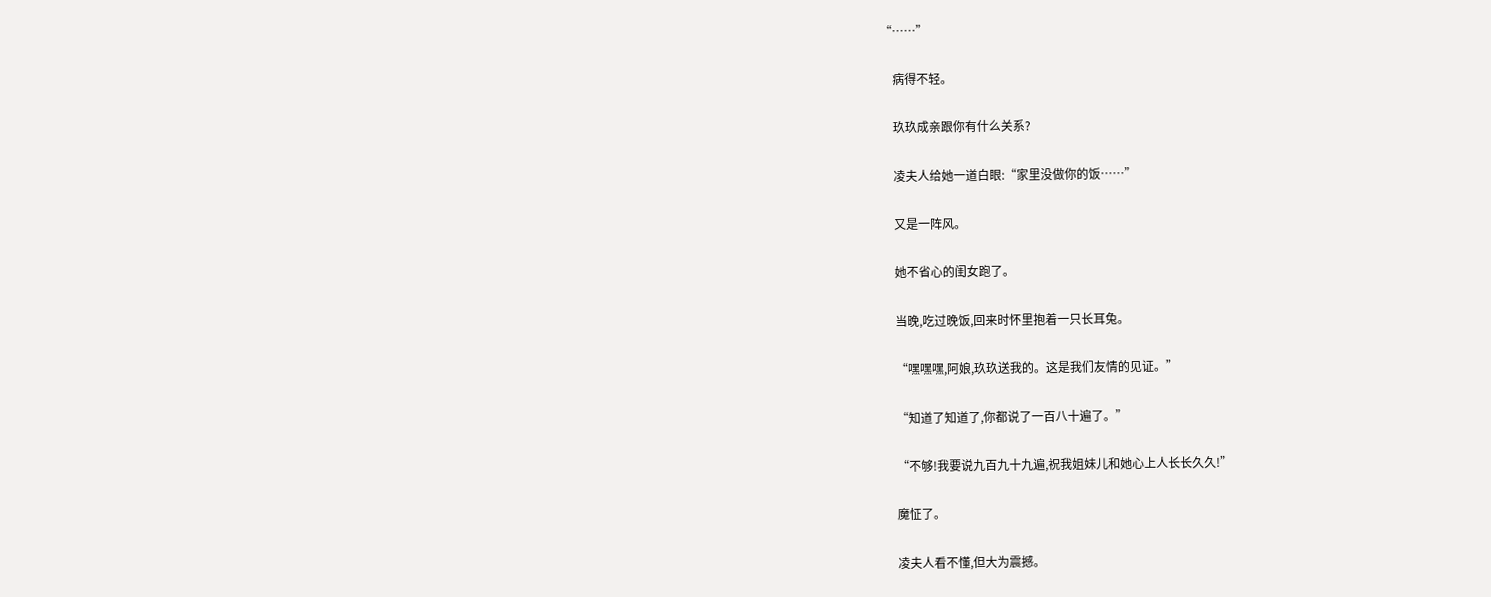“……”

    病得不轻。

    玖玖成亲跟你有什么关系?

    凌夫人给她一道白眼:“家里没做你的饭……”

    又是一阵风。

    她不省心的闺女跑了。

    当晚,吃过晚饭,回来时怀里抱着一只长耳兔。

    “嘿嘿嘿,阿娘,玖玖送我的。这是我们友情的见证。”

    “知道了知道了,你都说了一百八十遍了。”

    “不够!我要说九百九十九遍,祝我姐妹儿和她心上人长长久久!”

    魔怔了。

    凌夫人看不懂,但大为震撼。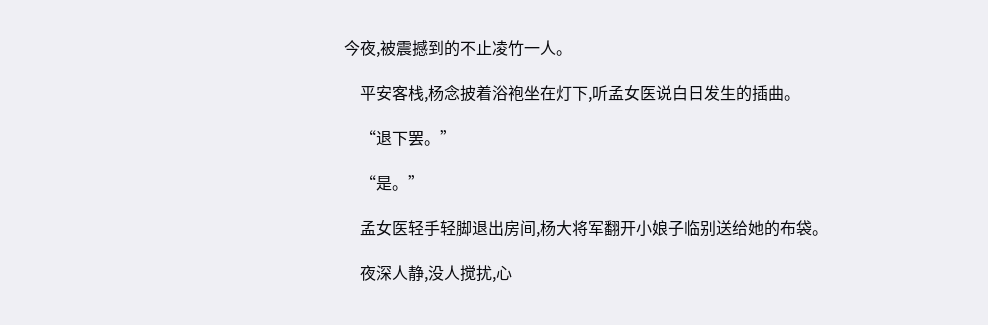今夜,被震撼到的不止凌竹一人。

    平安客栈,杨念披着浴袍坐在灯下,听孟女医说白日发生的插曲。

    “退下罢。”

    “是。”

    孟女医轻手轻脚退出房间,杨大将军翻开小娘子临别送给她的布袋。

    夜深人静,没人搅扰,心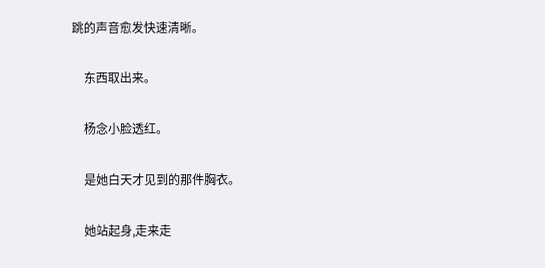跳的声音愈发快速清晰。

    东西取出来。

    杨念小脸透红。

    是她白天才见到的那件胸衣。

    她站起身,走来走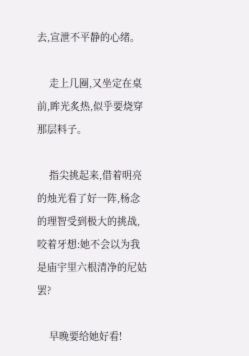去,宣泄不平静的心绪。

    走上几圈,又坐定在桌前,眸光炙热,似乎要烧穿那层料子。

    指尖挑起来,借着明亮的烛光看了好一阵,杨念的理智受到极大的挑战,咬着牙想:她不会以为我是庙宇里六根清净的尼姑罢?

    早晚要给她好看!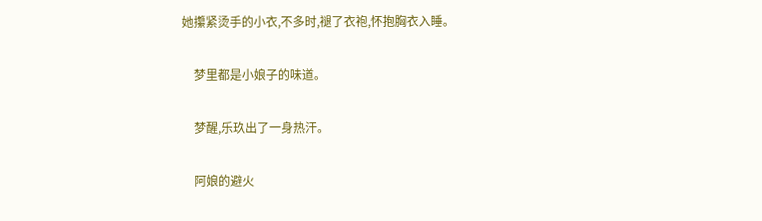她攥紧烫手的小衣,不多时,褪了衣袍,怀抱胸衣入睡。

    梦里都是小娘子的味道。

    梦醒,乐玖出了一身热汗。

    阿娘的避火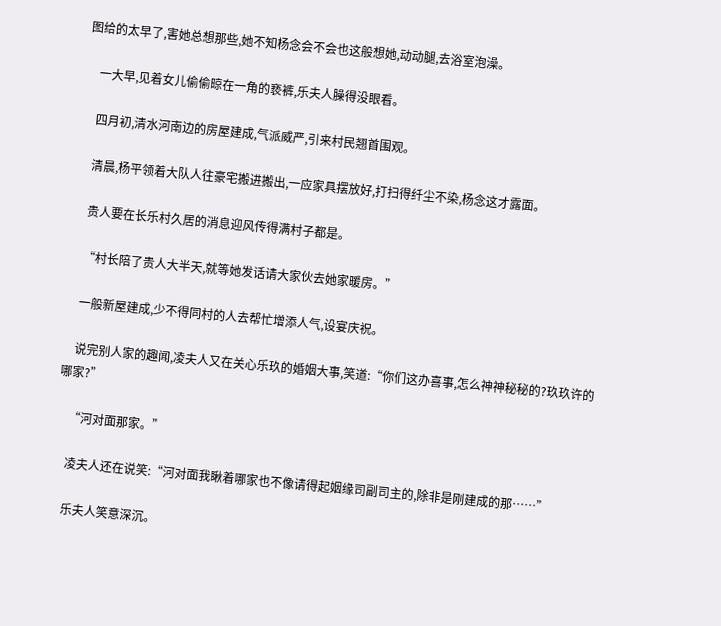图给的太早了,害她总想那些,她不知杨念会不会也这般想她,动动腿,去浴室泡澡。

    一大早,见着女儿偷偷晾在一角的亵裤,乐夫人臊得没眼看。

    四月初,清水河南边的房屋建成,气派威严,引来村民翘首围观。

    清晨,杨平领着大队人往豪宅搬进搬出,一应家具摆放好,打扫得纤尘不染,杨念这才露面。

    贵人要在长乐村久居的消息迎风传得满村子都是。

    “村长陪了贵人大半天,就等她发话请大家伙去她家暖房。”

    一般新屋建成,少不得同村的人去帮忙增添人气,设宴庆祝。

    说完别人家的趣闻,凌夫人又在关心乐玖的婚姻大事,笑道:“你们这办喜事,怎么神神秘秘的?玖玖许的哪家?”

    “河对面那家。”

    凌夫人还在说笑:“河对面我瞅着哪家也不像请得起姻缘司副司主的,除非是刚建成的那……”

    乐夫人笑意深沉。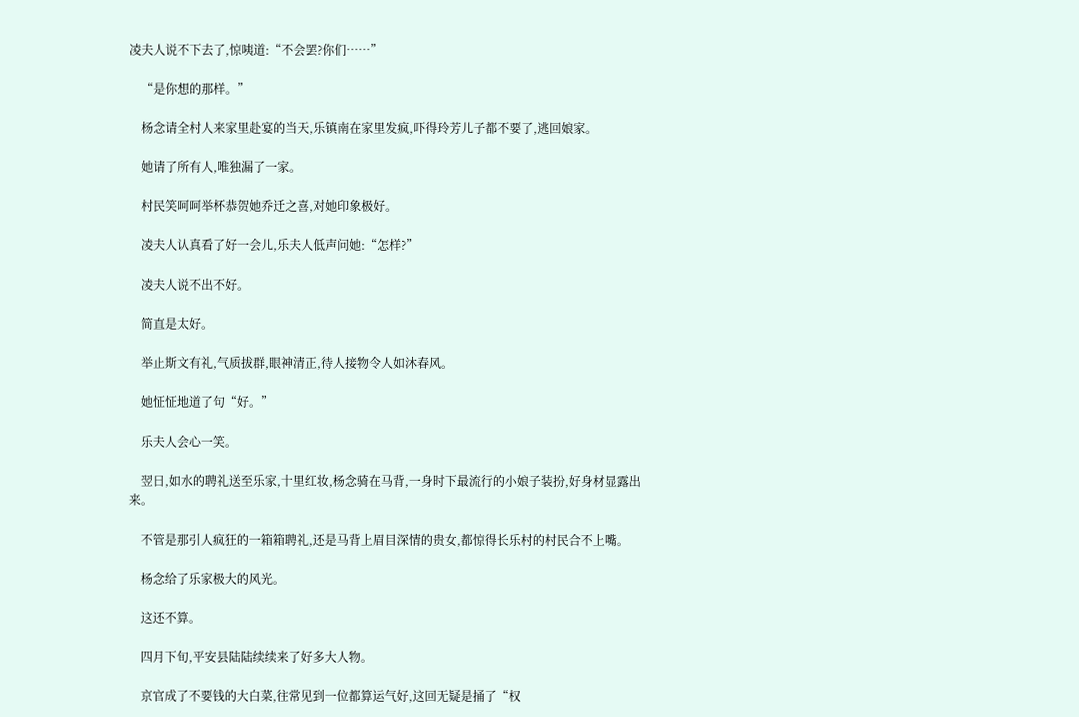凌夫人说不下去了,惊咦道:“不会罢?你们……”

    “是你想的那样。”

    杨念请全村人来家里赴宴的当天,乐镇南在家里发疯,吓得玲芳儿子都不要了,逃回娘家。

    她请了所有人,唯独漏了一家。

    村民笑呵呵举杯恭贺她乔迁之喜,对她印象极好。

    凌夫人认真看了好一会儿,乐夫人低声问她:“怎样?”

    凌夫人说不出不好。

    简直是太好。

    举止斯文有礼,气质拔群,眼神清正,待人接物令人如沐春风。

    她怔怔地道了句“好。”

    乐夫人会心一笑。

    翌日,如水的聘礼送至乐家,十里红妆,杨念骑在马背,一身时下最流行的小娘子装扮,好身材显露出来。

    不管是那引人疯狂的一箱箱聘礼,还是马背上眉目深情的贵女,都惊得长乐村的村民合不上嘴。

    杨念给了乐家极大的风光。

    这还不算。

    四月下旬,平安县陆陆续续来了好多大人物。

    京官成了不要钱的大白菜,往常见到一位都算运气好,这回无疑是捅了“权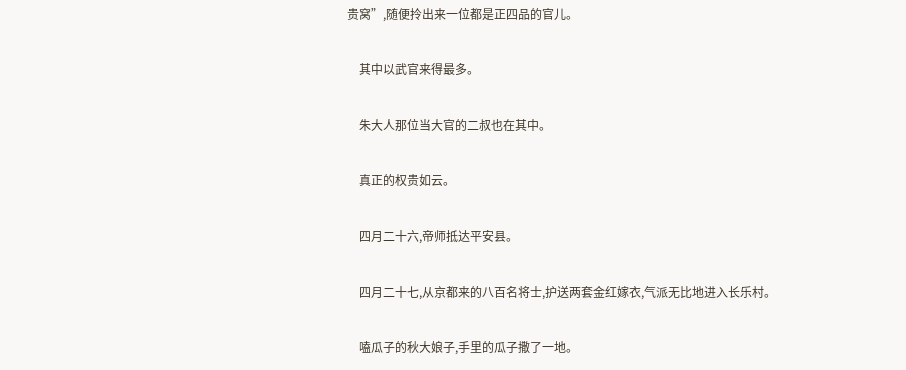贵窝”,随便拎出来一位都是正四品的官儿。

    其中以武官来得最多。

    朱大人那位当大官的二叔也在其中。

    真正的权贵如云。

    四月二十六,帝师抵达平安县。

    四月二十七,从京都来的八百名将士,护送两套金红嫁衣,气派无比地进入长乐村。

    嗑瓜子的秋大娘子,手里的瓜子撒了一地。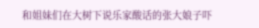和姐妹们在大树下说乐家酸话的张大娘子吓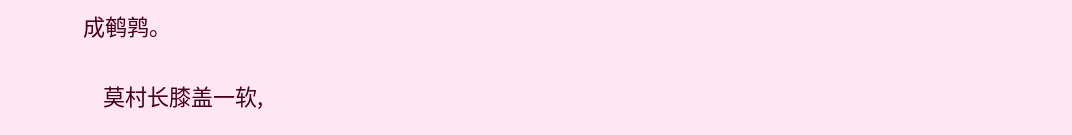成鹌鹑。

    莫村长膝盖一软,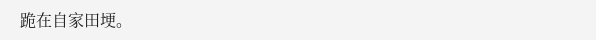跪在自家田埂。